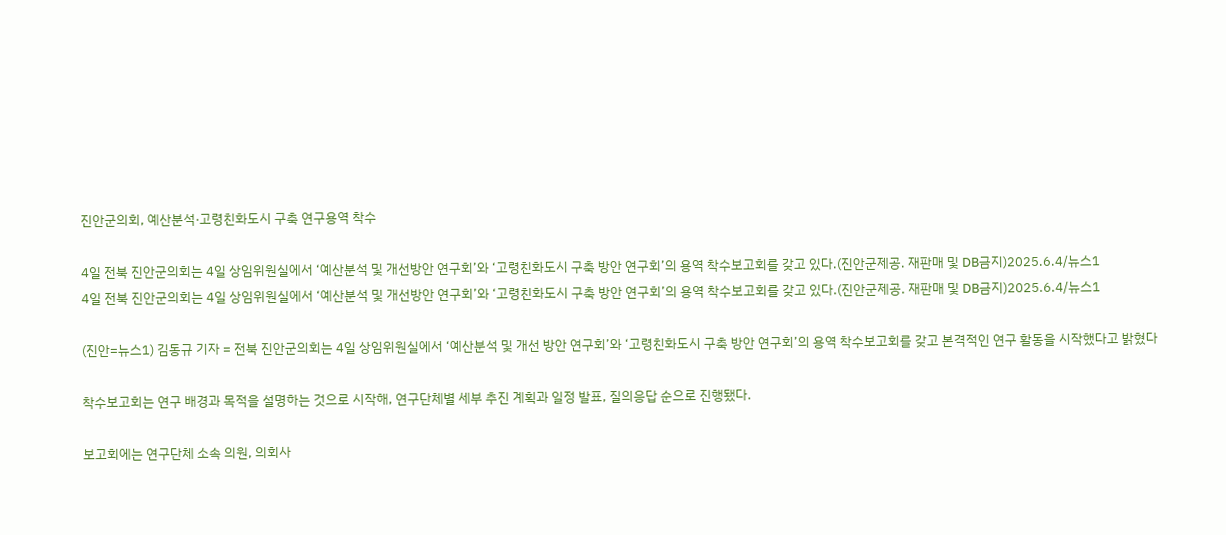진안군의회, 예산분석·고령친화도시 구축 연구용역 착수

4일 전북 진안군의회는 4일 상임위원실에서 ‘예산분석 및 개선방안 연구회’와 ‘고령친화도시 구축 방안 연구회’의 용역 착수보고회를 갖고 있다.(진안군제공. 재판매 및 DB금지)2025.6.4/뉴스1
4일 전북 진안군의회는 4일 상임위원실에서 ‘예산분석 및 개선방안 연구회’와 ‘고령친화도시 구축 방안 연구회’의 용역 착수보고회를 갖고 있다.(진안군제공. 재판매 및 DB금지)2025.6.4/뉴스1

(진안=뉴스1) 김동규 기자 = 전북 진안군의회는 4일 상임위원실에서 ‘예산분석 및 개선 방안 연구회’와 ‘고령친화도시 구축 방안 연구회’의 용역 착수보고회를 갖고 본격적인 연구 활동을 시작했다고 밝혔다

착수보고회는 연구 배경과 목적을 설명하는 것으로 시작해, 연구단체별 세부 추진 계획과 일정 발표, 질의응답 순으로 진행됐다.

보고회에는 연구단체 소속 의원, 의회사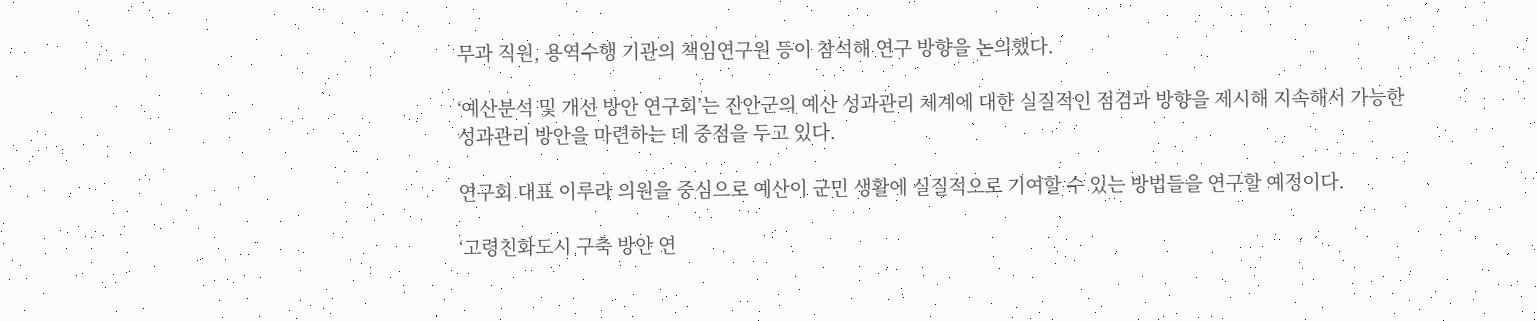무과 직원, 용역수행 기관의 책임연구원 등이 참석해 연구 방향을 논의했다.

‘예산분석 및 개선 방안 연구회’는 진안군의 예산 성과관리 체계에 대한 실질적인 점검과 방향을 제시해 지속해서 가능한 성과관리 방안을 마련하는 데 중점을 두고 있다.

연구회 대표 이루라 의원을 중심으로 예산이 군민 생활에 실질적으로 기여할 수 있는 방법들을 연구할 예정이다.

‘고령친화도시 구축 방안 연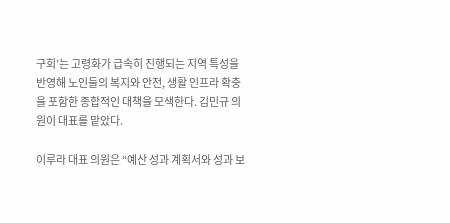구회’는 고령화가 급속히 진행되는 지역 특성을 반영해 노인들의 복지와 안전, 생활 인프라 확충을 포함한 종합적인 대책을 모색한다. 김민규 의원이 대표를 맡았다.

이루라 대표 의원은 “예산 성과 계획서와 성과 보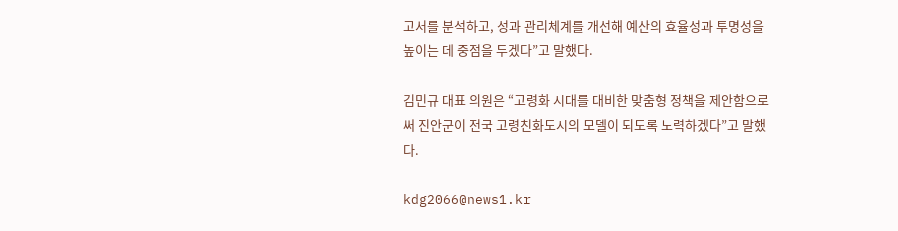고서를 분석하고, 성과 관리체계를 개선해 예산의 효율성과 투명성을 높이는 데 중점을 두겠다”고 말했다.

김민규 대표 의원은 “고령화 시대를 대비한 맞춤형 정책을 제안함으로써 진안군이 전국 고령친화도시의 모델이 되도록 노력하겠다”고 말했다.

kdg2066@news1.kr